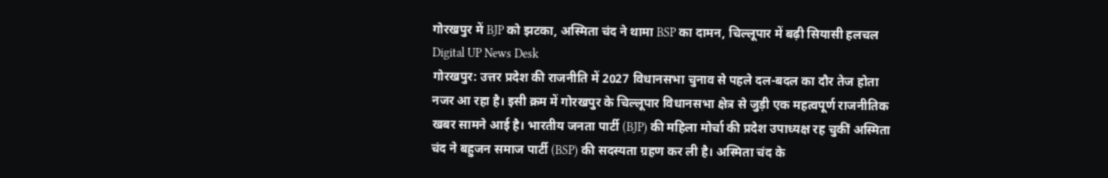गोरखपुर में BJP को झटका, अस्मिता चंद ने थामा BSP का दामन, चिल्लूपार में बढ़ी सियासी हलचल
Digital UP News Desk
गोरखपुर: उत्तर प्रदेश की राजनीति में 2027 विधानसभा चुनाव से पहले दल-बदल का दौर तेज होता नजर आ रहा है। इसी क्रम में गोरखपुर के चिल्लूपार विधानसभा क्षेत्र से जुड़ी एक महत्वपूर्ण राजनीतिक खबर सामने आई है। भारतीय जनता पार्टी (BJP) की महिला मोर्चा की प्रदेश उपाध्यक्ष रह चुकीं अस्मिता चंद ने बहुजन समाज पार्टी (BSP) की सदस्यता ग्रहण कर ली है। अस्मिता चंद के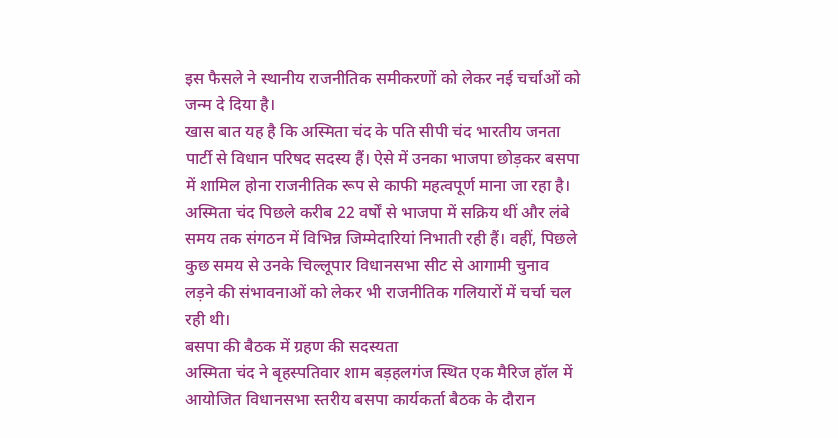इस फैसले ने स्थानीय राजनीतिक समीकरणों को लेकर नई चर्चाओं को जन्म दे दिया है।
खास बात यह है कि अस्मिता चंद के पति सीपी चंद भारतीय जनता पार्टी से विधान परिषद सदस्य हैं। ऐसे में उनका भाजपा छोड़कर बसपा में शामिल होना राजनीतिक रूप से काफी महत्वपूर्ण माना जा रहा है। अस्मिता चंद पिछले करीब 22 वर्षों से भाजपा में सक्रिय थीं और लंबे समय तक संगठन में विभिन्न जिम्मेदारियां निभाती रही हैं। वहीं, पिछले कुछ समय से उनके चिल्लूपार विधानसभा सीट से आगामी चुनाव लड़ने की संभावनाओं को लेकर भी राजनीतिक गलियारों में चर्चा चल रही थी।
बसपा की बैठक में ग्रहण की सदस्यता
अस्मिता चंद ने बृहस्पतिवार शाम बड़हलगंज स्थित एक मैरिज हॉल में आयोजित विधानसभा स्तरीय बसपा कार्यकर्ता बैठक के दौरान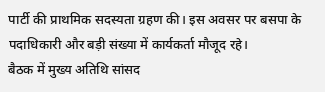पार्टी की प्राथमिक सदस्यता ग्रहण की। इस अवसर पर बसपा के पदाधिकारी और बड़ी संख्या में कार्यकर्ता मौजूद रहे।
बैठक में मुख्य अतिथि सांसद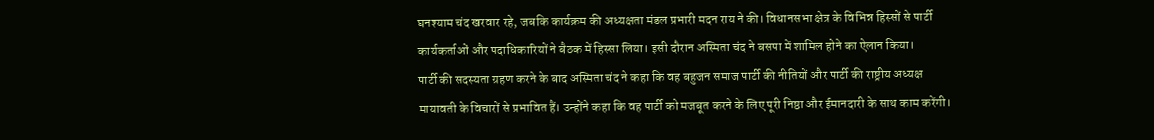घनश्याम चंद खरवार रहे, जबकि कार्यक्रम की अध्यक्षता मंडल प्रभारी मदन राय ने की। विधानसभा क्षेत्र के विभिन्न हिस्सों से पार्टी कार्यकर्ताओं और पदाधिकारियों ने बैठक में हिस्सा लिया। इसी दौरान अस्मिता चंद ने बसपा में शामिल होने का ऐलान किया।
पार्टी की सदस्यता ग्रहण करने के बाद अस्मिता चंद ने कहा कि वह बहुजन समाज पार्टी की नीतियों और पार्टी की राष्ट्रीय अध्यक्ष मायावती के विचारों से प्रभावित हैं। उन्होंने कहा कि वह पार्टी को मजबूत करने के लिए पूरी निष्ठा और ईमानदारी के साथ काम करेंगी।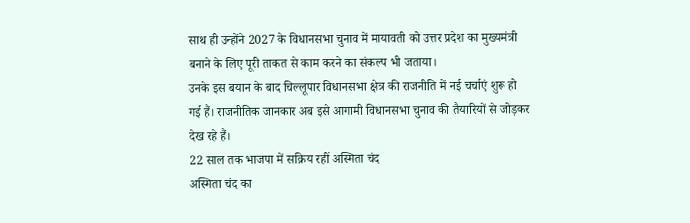साथ ही उन्होंने 2027 के विधानसभा चुनाव में मायावती को उत्तर प्रदेश का मुख्यमंत्री बनाने के लिए पूरी ताकत से काम करने का संकल्प भी जताया।
उनके इस बयान के बाद चिल्लूपार विधानसभा क्षेत्र की राजनीति में नई चर्चाएं शुरू हो गई हैं। राजनीतिक जानकार अब इसे आगामी विधानसभा चुनाव की तैयारियों से जोड़कर देख रहे हैं।
22 साल तक भाजपा में सक्रिय रहीं अस्मिता चंद
अस्मिता चंद का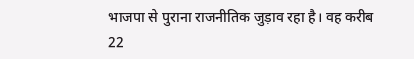भाजपा से पुराना राजनीतिक जुड़ाव रहा है। वह करीब 22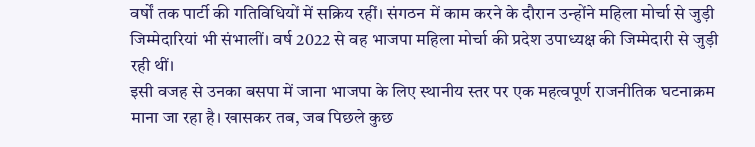वर्षों तक पार्टी की गतिविधियों में सक्रिय रहीं। संगठन में काम करने के दौरान उन्होंने महिला मोर्चा से जुड़ी जिम्मेदारियां भी संभालीं। वर्ष 2022 से वह भाजपा महिला मोर्चा की प्रदेश उपाध्यक्ष की जिम्मेदारी से जुड़ी रही थीं।
इसी वजह से उनका बसपा में जाना भाजपा के लिए स्थानीय स्तर पर एक महत्वपूर्ण राजनीतिक घटनाक्रम माना जा रहा है। खासकर तब, जब पिछले कुछ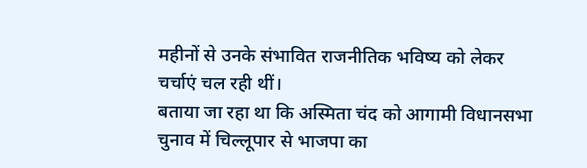महीनों से उनके संभावित राजनीतिक भविष्य को लेकर चर्चाएं चल रही थीं।
बताया जा रहा था कि अस्मिता चंद को आगामी विधानसभा चुनाव में चिल्लूपार से भाजपा का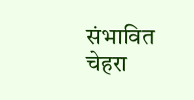संभावित चेहरा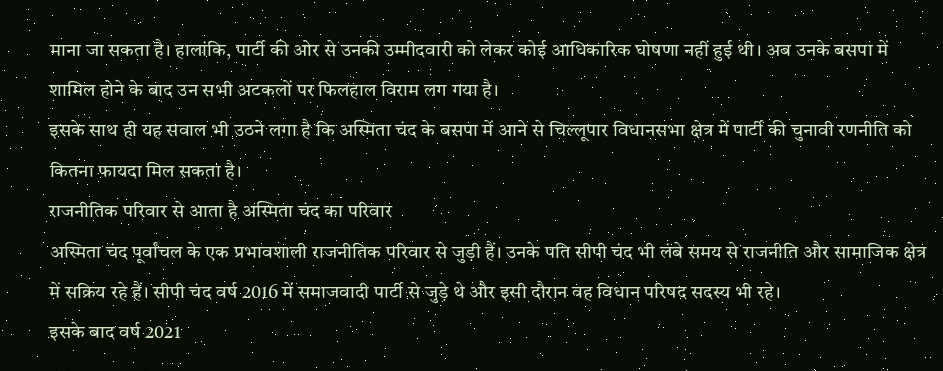माना जा सकता है। हालांकि, पार्टी की ओर से उनकी उम्मीदवारी को लेकर कोई आधिकारिक घोषणा नहीं हुई थी। अब उनके बसपा में शामिल होने के बाद उन सभी अटकलों पर फिलहाल विराम लग गया है।
इसके साथ ही यह सवाल भी उठने लगा है कि अस्मिता चंद के बसपा में आने से चिल्लूपार विधानसभा क्षेत्र में पार्टी की चुनावी रणनीति को कितना फायदा मिल सकता है।
राजनीतिक परिवार से आता है अस्मिता चंद का परिवार
अस्मिता चंद पूर्वांचल के एक प्रभावशाली राजनीतिक परिवार से जुड़ी हैं। उनके पति सीपी चंद भी लंबे समय से राजनीति और सामाजिक क्षेत्र में सक्रिय रहे हैं। सीपी चंद वर्ष 2016 में समाजवादी पार्टी से जुड़े थे और इसी दौरान वह विधान परिषद सदस्य भी रहे।
इसके बाद वर्ष 2021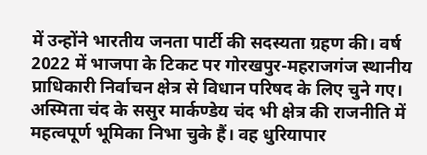में उन्होंने भारतीय जनता पार्टी की सदस्यता ग्रहण की। वर्ष 2022 में भाजपा के टिकट पर गोरखपुर-महराजगंज स्थानीय प्राधिकारी निर्वाचन क्षेत्र से विधान परिषद के लिए चुने गए।
अस्मिता चंद के ससुर मार्कण्डेय चंद भी क्षेत्र की राजनीति में महत्वपूर्ण भूमिका निभा चुके हैं। वह धुरियापार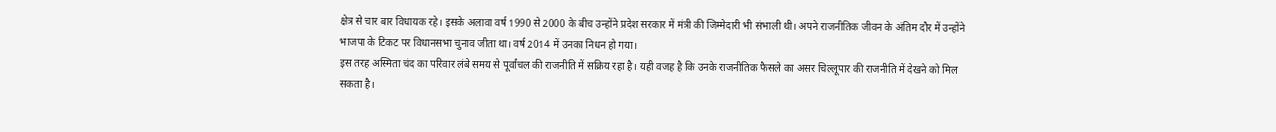क्षेत्र से चार बार विधायक रहे। इसके अलावा वर्ष 1990 से 2000 के बीच उन्होंने प्रदेश सरकार में मंत्री की जिम्मेदारी भी संभाली थी। अपने राजनीतिक जीवन के अंतिम दौर में उन्होंने भाजपा के टिकट पर विधानसभा चुनाव जीता था। वर्ष 2014 में उनका निधन हो गया।
इस तरह अस्मिता चंद का परिवार लंबे समय से पूर्वांचल की राजनीति में सक्रिय रहा है। यही वजह है कि उनके राजनीतिक फैसले का असर चिल्लूपार की राजनीति में देखने को मिल सकता है।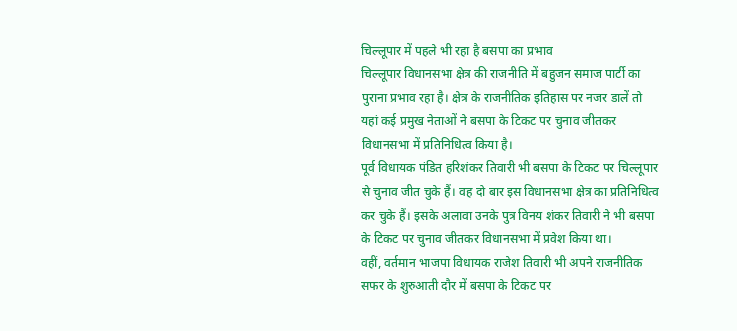चिल्लूपार में पहले भी रहा है बसपा का प्रभाव
चिल्लूपार विधानसभा क्षेत्र की राजनीति में बहुजन समाज पार्टी का पुराना प्रभाव रहा है। क्षेत्र के राजनीतिक इतिहास पर नजर डालें तो यहां कई प्रमुख नेताओं ने बसपा के टिकट पर चुनाव जीतकर विधानसभा में प्रतिनिधित्व किया है।
पूर्व विधायक पंडित हरिशंकर तिवारी भी बसपा के टिकट पर चिल्लूपार से चुनाव जीत चुके हैं। वह दो बार इस विधानसभा क्षेत्र का प्रतिनिधित्व कर चुके हैं। इसके अलावा उनके पुत्र विनय शंकर तिवारी ने भी बसपा के टिकट पर चुनाव जीतकर विधानसभा में प्रवेश किया था।
वहीं, वर्तमान भाजपा विधायक राजेश तिवारी भी अपने राजनीतिक सफर के शुरुआती दौर में बसपा के टिकट पर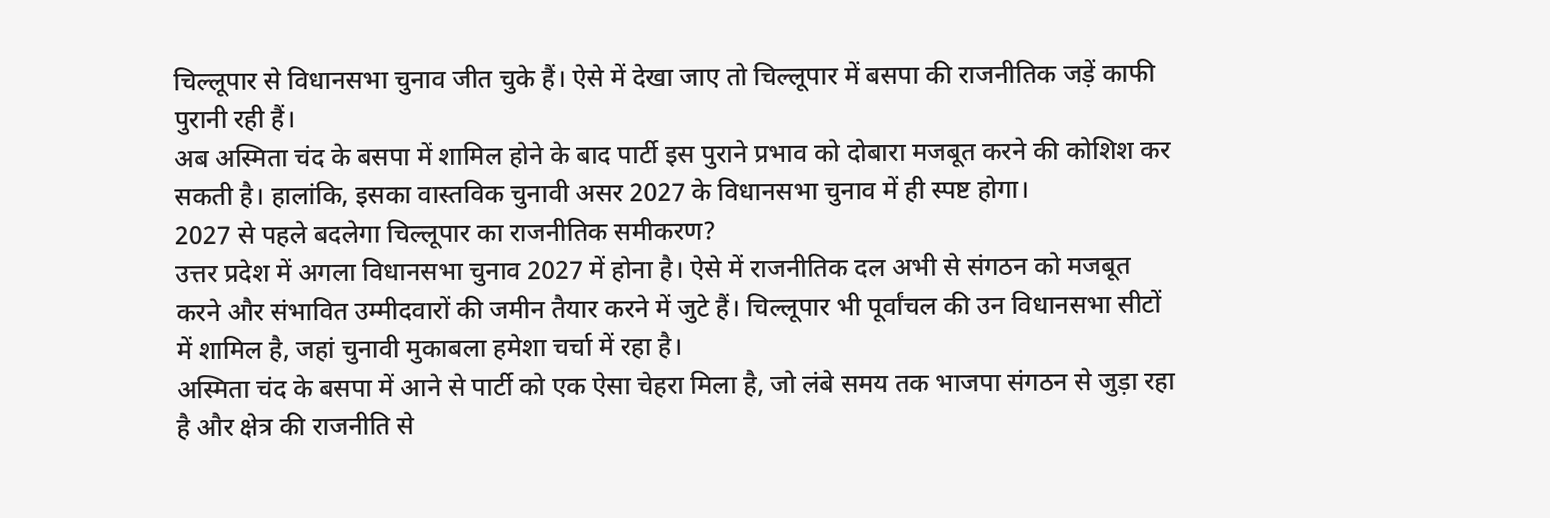चिल्लूपार से विधानसभा चुनाव जीत चुके हैं। ऐसे में देखा जाए तो चिल्लूपार में बसपा की राजनीतिक जड़ें काफी पुरानी रही हैं।
अब अस्मिता चंद के बसपा में शामिल होने के बाद पार्टी इस पुराने प्रभाव को दोबारा मजबूत करने की कोशिश कर सकती है। हालांकि, इसका वास्तविक चुनावी असर 2027 के विधानसभा चुनाव में ही स्पष्ट होगा।
2027 से पहले बदलेगा चिल्लूपार का राजनीतिक समीकरण?
उत्तर प्रदेश में अगला विधानसभा चुनाव 2027 में होना है। ऐसे में राजनीतिक दल अभी से संगठन को मजबूत करने और संभावित उम्मीदवारों की जमीन तैयार करने में जुटे हैं। चिल्लूपार भी पूर्वांचल की उन विधानसभा सीटों में शामिल है, जहां चुनावी मुकाबला हमेशा चर्चा में रहा है।
अस्मिता चंद के बसपा में आने से पार्टी को एक ऐसा चेहरा मिला है, जो लंबे समय तक भाजपा संगठन से जुड़ा रहा है और क्षेत्र की राजनीति से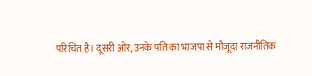परिचित है। दूसरी ओर, उनके पति का भाजपा से मौजूदा राजनीतिक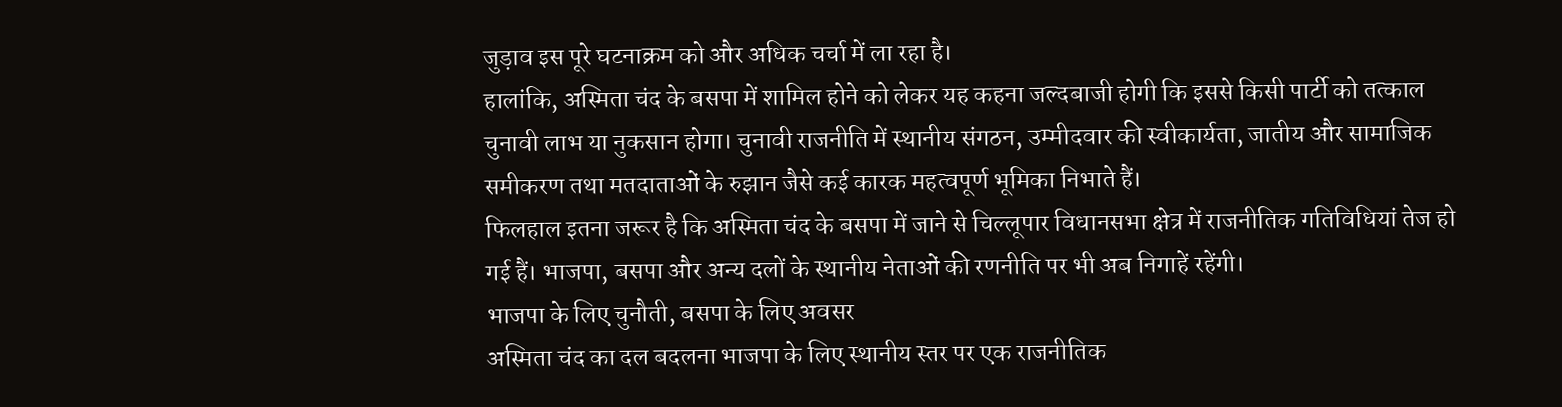जुड़ाव इस पूरे घटनाक्रम को और अधिक चर्चा में ला रहा है।
हालांकि, अस्मिता चंद के बसपा में शामिल होने को लेकर यह कहना जल्दबाजी होगी कि इससे किसी पार्टी को तत्काल चुनावी लाभ या नुकसान होगा। चुनावी राजनीति में स्थानीय संगठन, उम्मीदवार की स्वीकार्यता, जातीय और सामाजिक समीकरण तथा मतदाताओं के रुझान जैसे कई कारक महत्वपूर्ण भूमिका निभाते हैं।
फिलहाल इतना जरूर है कि अस्मिता चंद के बसपा में जाने से चिल्लूपार विधानसभा क्षेत्र में राजनीतिक गतिविधियां तेज हो गई हैं। भाजपा, बसपा और अन्य दलों के स्थानीय नेताओं की रणनीति पर भी अब निगाहें रहेंगी।
भाजपा के लिए चुनौती, बसपा के लिए अवसर
अस्मिता चंद का दल बदलना भाजपा के लिए स्थानीय स्तर पर एक राजनीतिक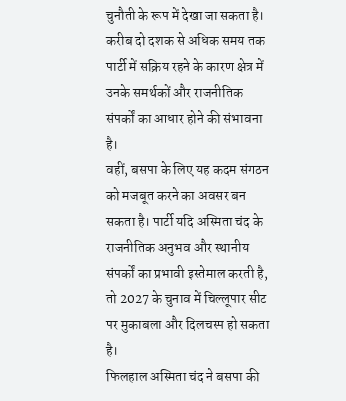चुनौती के रूप में देखा जा सकता है। करीब दो दशक से अधिक समय तक पार्टी में सक्रिय रहने के कारण क्षेत्र में उनके समर्थकों और राजनीतिक संपर्कों का आधार होने की संभावना है।
वहीं, बसपा के लिए यह कदम संगठन को मजबूत करने का अवसर बन सकता है। पार्टी यदि अस्मिता चंद के राजनीतिक अनुभव और स्थानीय संपर्कों का प्रभावी इस्तेमाल करती है, तो 2027 के चुनाव में चिल्लूपार सीट पर मुकाबला और दिलचस्प हो सकता है।
फिलहाल अस्मिता चंद ने बसपा की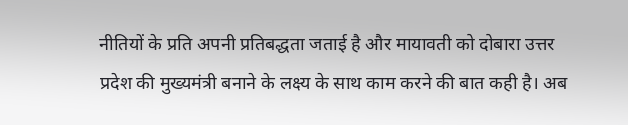नीतियों के प्रति अपनी प्रतिबद्धता जताई है और मायावती को दोबारा उत्तर प्रदेश की मुख्यमंत्री बनाने के लक्ष्य के साथ काम करने की बात कही है। अब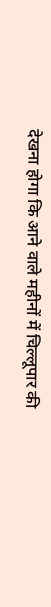देखना होगा कि आने वाले महीनों में चिल्लूपार की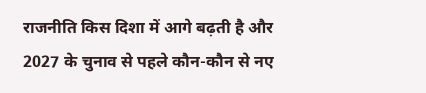राजनीति किस दिशा में आगे बढ़ती है और 2027 के चुनाव से पहले कौन-कौन से नए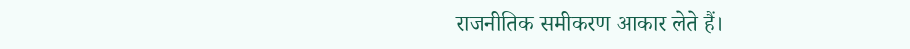राजनीतिक समीकरण आकार लेते हैं।